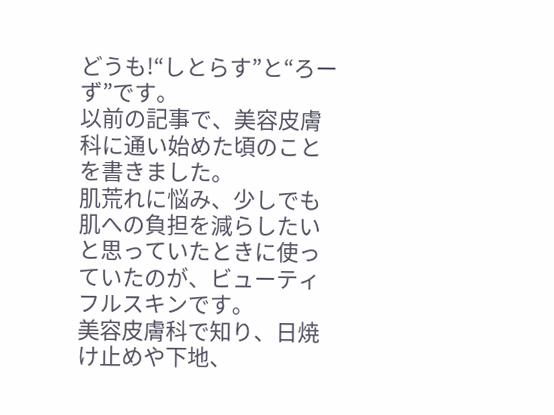どうも!“しとらす”と“ろーず”です。
以前の記事で、美容皮膚科に通い始めた頃のことを書きました。
肌荒れに悩み、少しでも肌への負担を減らしたいと思っていたときに使っていたのが、ビューティフルスキンです。
美容皮膚科で知り、日焼け止めや下地、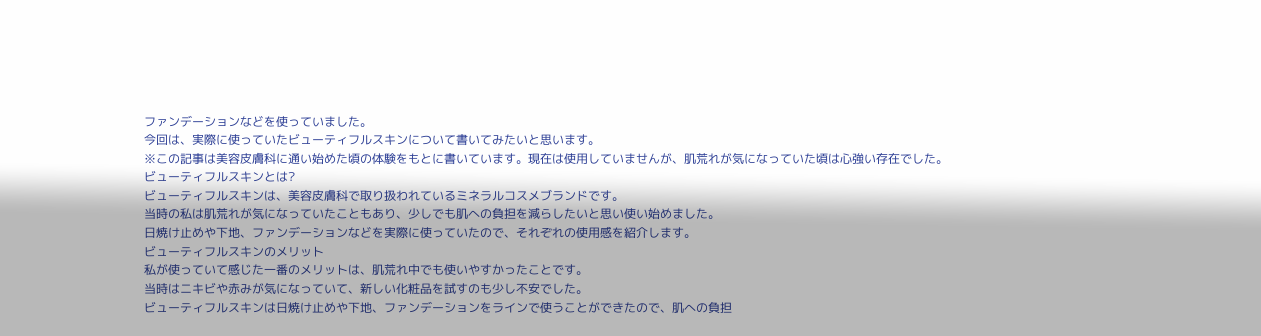ファンデーションなどを使っていました。
今回は、実際に使っていたビューティフルスキンについて書いてみたいと思います。
※この記事は美容皮膚科に通い始めた頃の体験をもとに書いています。現在は使用していませんが、肌荒れが気になっていた頃は心強い存在でした。
ビューティフルスキンとは?
ビューティフルスキンは、美容皮膚科で取り扱われているミネラルコスメブランドです。
当時の私は肌荒れが気になっていたこともあり、少しでも肌への負担を減らしたいと思い使い始めました。
日焼け止めや下地、ファンデーションなどを実際に使っていたので、それぞれの使用感を紹介します。
ビューティフルスキンのメリット
私が使っていて感じた一番のメリットは、肌荒れ中でも使いやすかったことです。
当時はニキビや赤みが気になっていて、新しい化粧品を試すのも少し不安でした。
ビューティフルスキンは日焼け止めや下地、ファンデーションをラインで使うことができたので、肌への負担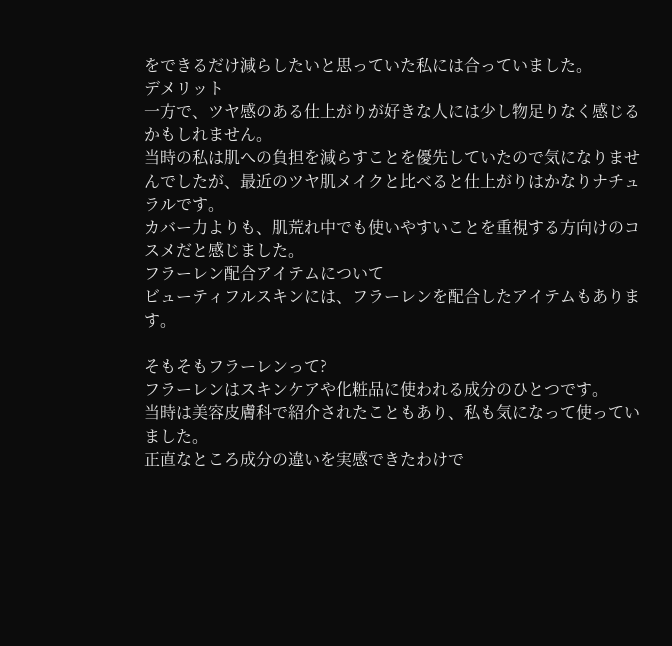をできるだけ減らしたいと思っていた私には合っていました。
デメリット
一方で、ツヤ感のある仕上がりが好きな人には少し物足りなく感じるかもしれません。
当時の私は肌への負担を減らすことを優先していたので気になりませんでしたが、最近のツヤ肌メイクと比べると仕上がりはかなりナチュラルです。
カバー力よりも、肌荒れ中でも使いやすいことを重視する方向けのコスメだと感じました。
フラーレン配合アイテムについて
ビューティフルスキンには、フラーレンを配合したアイテムもあります。

そもそもフラーレンって?
フラーレンはスキンケアや化粧品に使われる成分のひとつです。
当時は美容皮膚科で紹介されたこともあり、私も気になって使っていました。
正直なところ成分の違いを実感できたわけで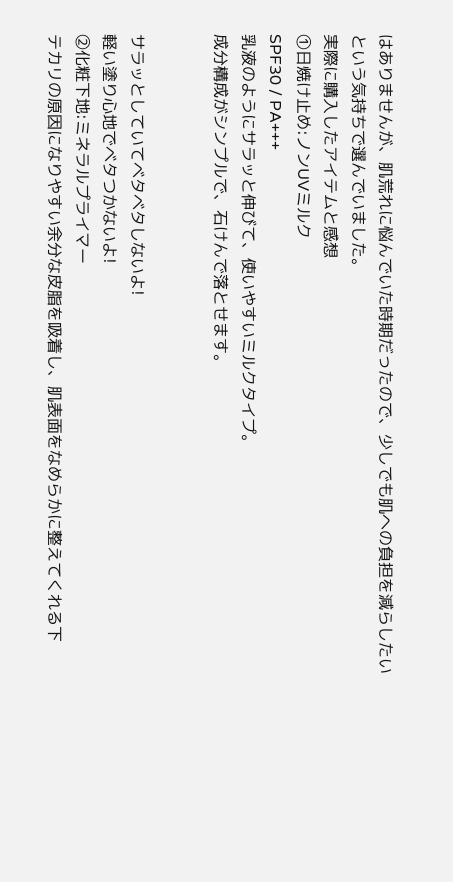はありませんが、肌荒れに悩んでいた時期だったので、少しでも肌への負担を減らしたいという気持ちで選んでいました。
実際に購入したアイテムと感想
①日焼け止め:ノンUVミルク
SPF30 / PA+++
乳液のようにサラッと伸びて、使いやすいミルクタイプ。
成分構成がシンプルで、石けんで落とせます。


サラッとしていてベタベタしないよ!
軽い塗り心地でベタつかないよ!
②化粧下地:ミネラルプライマー
テカリの原因になりやすい余分な皮脂を吸着し、肌表面をなめらかに整えてくれる下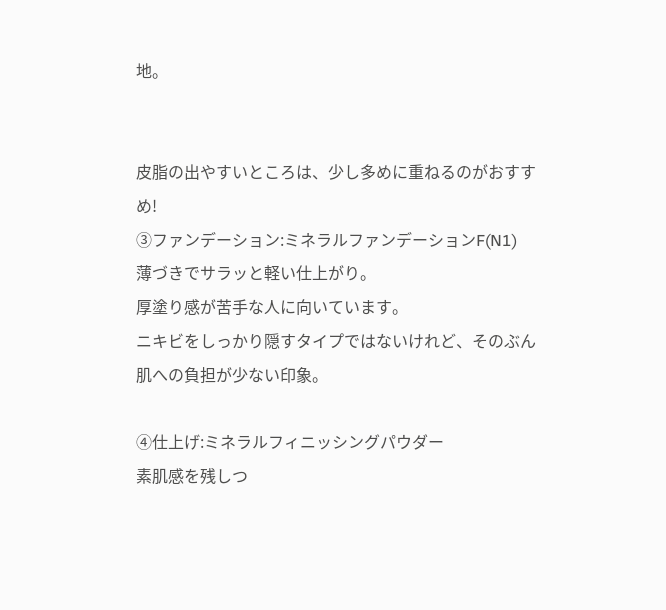地。


皮脂の出やすいところは、少し多めに重ねるのがおすすめ!
③ファンデーション:ミネラルファンデーションF(N1)
薄づきでサラッと軽い仕上がり。
厚塗り感が苦手な人に向いています。
ニキビをしっかり隠すタイプではないけれど、そのぶん肌への負担が少ない印象。

④仕上げ:ミネラルフィニッシングパウダー
素肌感を残しつ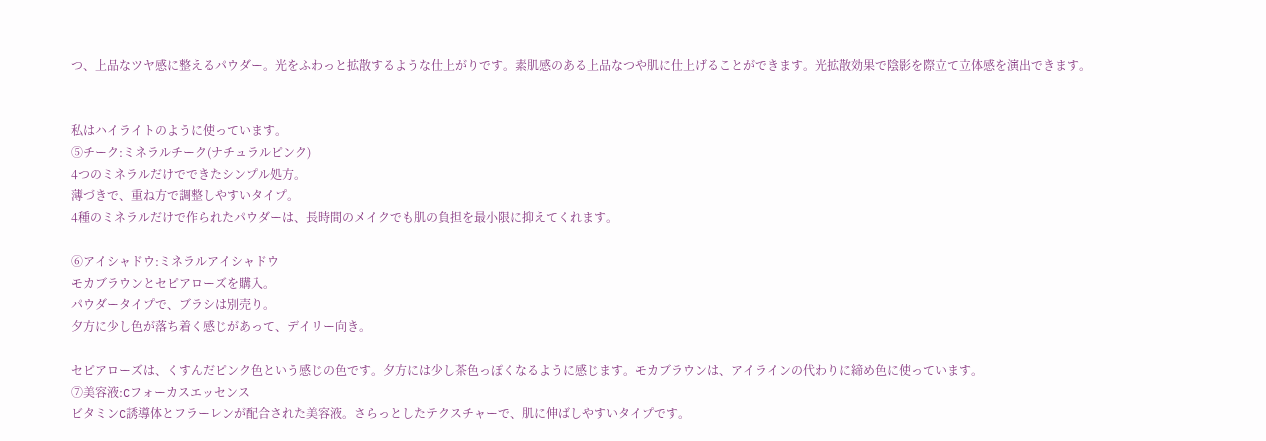つ、上品なツヤ感に整えるパウダー。光をふわっと拡散するような仕上がりです。素肌感のある上品なつや肌に仕上げることができます。光拡散効果で陰影を際立て立体感を演出できます。


私はハイライトのように使っています。
⑤チーク:ミネラルチーク(ナチュラルピンク)
4つのミネラルだけでできたシンプル処方。
薄づきで、重ね方で調整しやすいタイプ。
4種のミネラルだけで作られたパウダーは、長時間のメイクでも肌の負担を最小限に抑えてくれます。

⑥アイシャドウ:ミネラルアイシャドウ
モカブラウンとセピアローズを購入。
パウダータイプで、ブラシは別売り。
夕方に少し色が落ち着く感じがあって、デイリー向き。

セピアローズは、くすんだピンク色という感じの色です。夕方には少し茶色っぽくなるように感じます。モカブラウンは、アイラインの代わりに締め色に使っています。
⑦美容液:Cフォーカスエッセンス
ビタミンC誘導体とフラーレンが配合された美容液。さらっとしたテクスチャーで、肌に伸ばしやすいタイプです。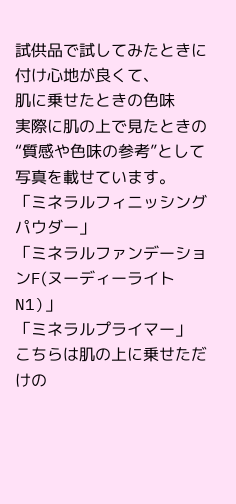試供品で試してみたときに付け心地が良くて、
肌に乗せたときの色味
実際に肌の上で見たときの“質感や色味の参考”として写真を載せています。
「ミネラルフィニッシングパウダー」
「ミネラルファンデーションF(ヌーディーライトN1)」
「ミネラルプライマー」
こちらは肌の上に乗せただけの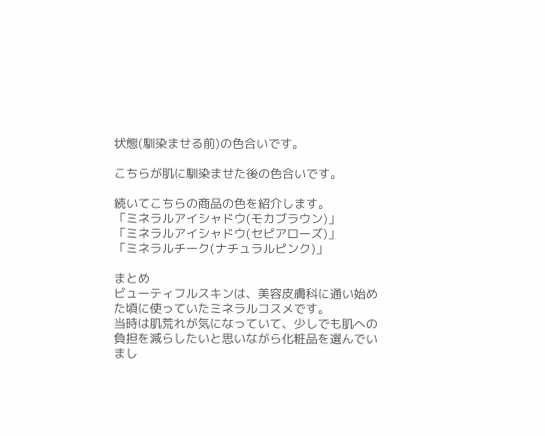状態(馴染ませる前)の色合いです。

こちらが肌に馴染ませた後の色合いです。

続いてこちらの商品の色を紹介します。
「ミネラルアイシャドウ(モカブラウン)」
「ミネラルアイシャドウ(セピアローズ)」
「ミネラルチーク(ナチュラルピンク)」

まとめ
ビューティフルスキンは、美容皮膚科に通い始めた頃に使っていたミネラルコスメです。
当時は肌荒れが気になっていて、少しでも肌への負担を減らしたいと思いながら化粧品を選んでいまし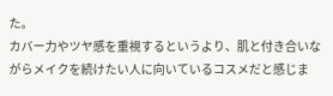た。
カバー力やツヤ感を重視するというより、肌と付き合いながらメイクを続けたい人に向いているコスメだと感じま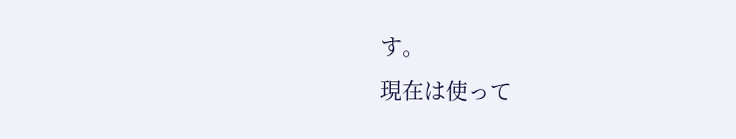す。
現在は使って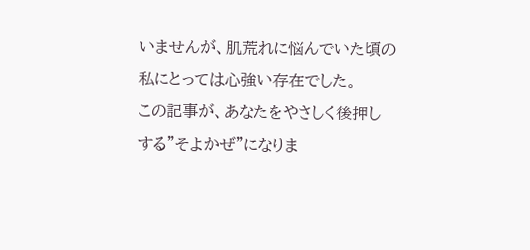いませんが、肌荒れに悩んでいた頃の私にとっては心強い存在でした。
この記事が、あなたをやさしく後押しする”そよかぜ”になりま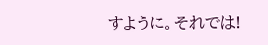すように。それでは!